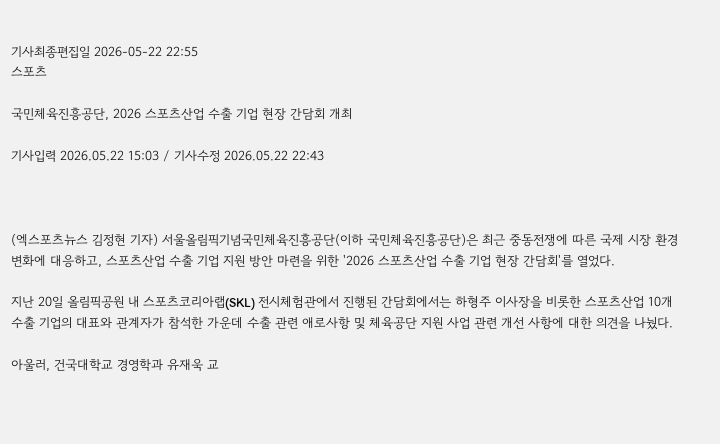기사최종편집일 2026-05-22 22:55
스포츠

국민체육진흥공단, 2026 스포츠산업 수출 기업 현장 간담회 개최

기사입력 2026.05.22 15:03 / 기사수정 2026.05.22 22:43



(엑스포츠뉴스 김정현 기자) 서울올림픽기념국민체육진흥공단(이하 국민체육진흥공단)은 최근 중동전쟁에 따른 국제 시장 환경 변화에 대응하고, 스포츠산업 수출 기업 지원 방안 마련을 위한 '2026 스포츠산업 수출 기업 현장 간담회'를 열었다.

지난 20일 올림픽공원 내 스포츠코리아랩(SKL) 전시체험관에서 진행된 간담회에서는 하형주 이사장을 비롯한 스포츠산업 10개 수출 기업의 대표와 관계자가 참석한 가운데 수출 관련 애로사항 및 체육공단 지원 사업 관련 개선 사항에 대한 의견을 나눴다.

아울러, 건국대학교 경영학과 유재욱 교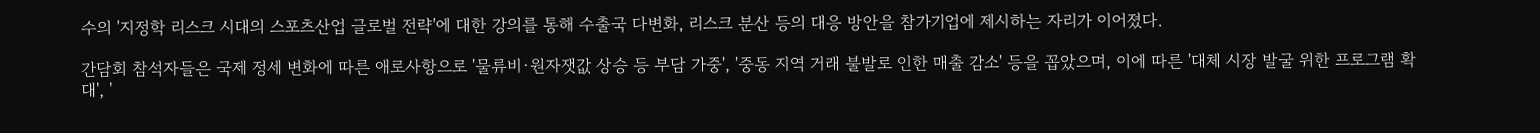수의 '지정학 리스크 시대의 스포츠산업 글로벌 전략'에 대한 강의를 통해 수출국 다변화, 리스크 분산 등의 대응 방안을 참가기업에 제시하는 자리가 이어졌다.

간담회 참석자들은 국제 정세 변화에 따른 애로사항으로 '물류비·원자잿값 상승 등 부담 가중', '중동 지역 거래 불발로 인한 매출 감소' 등을 꼽았으며, 이에 따른 '대체 시장 발굴 위한 프로그램 확대', '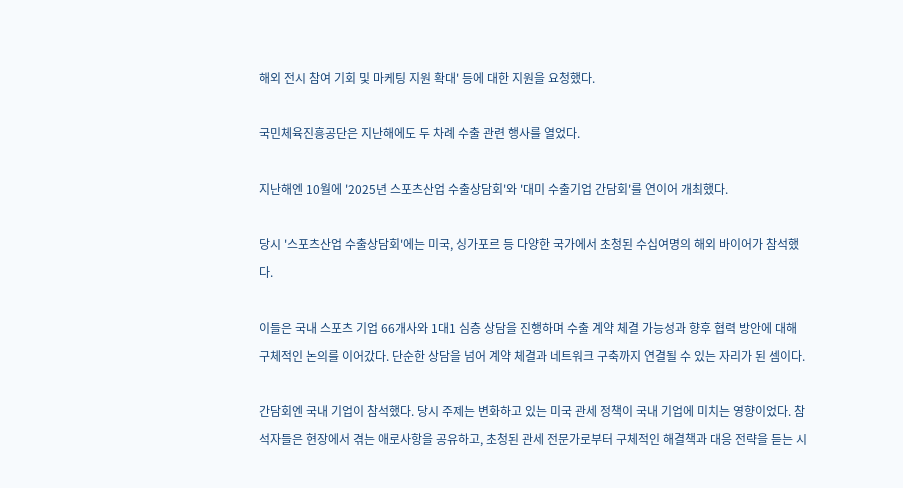해외 전시 참여 기회 및 마케팅 지원 확대' 등에 대한 지원을 요청했다.

국민체육진흥공단은 지난해에도 두 차례 수출 관련 행사를 열었다.

지난해엔 10월에 '2025년 스포츠산업 수출상담회'와 '대미 수출기업 간담회'를 연이어 개최했다.

당시 '스포츠산업 수출상담회'에는 미국, 싱가포르 등 다양한 국가에서 초청된 수십여명의 해외 바이어가 참석했다.

이들은 국내 스포츠 기업 66개사와 1대1 심층 상담을 진행하며 수출 계약 체결 가능성과 향후 협력 방안에 대해 구체적인 논의를 이어갔다. 단순한 상담을 넘어 계약 체결과 네트워크 구축까지 연결될 수 있는 자리가 된 셈이다.

간담회엔 국내 기업이 참석했다. 당시 주제는 변화하고 있는 미국 관세 정책이 국내 기업에 미치는 영향이었다. 참석자들은 현장에서 겪는 애로사항을 공유하고, 초청된 관세 전문가로부터 구체적인 해결책과 대응 전략을 듣는 시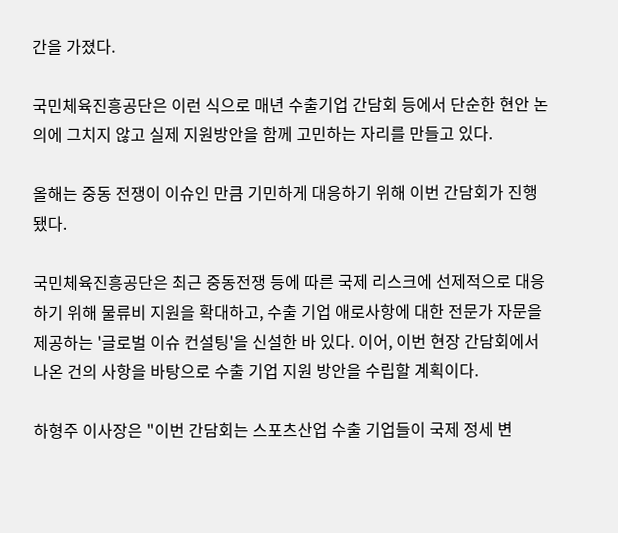간을 가졌다.

국민체육진흥공단은 이런 식으로 매년 수출기업 간담회 등에서 단순한 현안 논의에 그치지 않고 실제 지원방안을 함께 고민하는 자리를 만들고 있다.

올해는 중동 전쟁이 이슈인 만큼 기민하게 대응하기 위해 이번 간담회가 진행됐다.

국민체육진흥공단은 최근 중동전쟁 등에 따른 국제 리스크에 선제적으로 대응하기 위해 물류비 지원을 확대하고, 수출 기업 애로사항에 대한 전문가 자문을 제공하는 '글로벌 이슈 컨설팅'을 신설한 바 있다. 이어, 이번 현장 간담회에서 나온 건의 사항을 바탕으로 수출 기업 지원 방안을 수립할 계획이다.

하형주 이사장은 "이번 간담회는 스포츠산업 수출 기업들이 국제 정세 변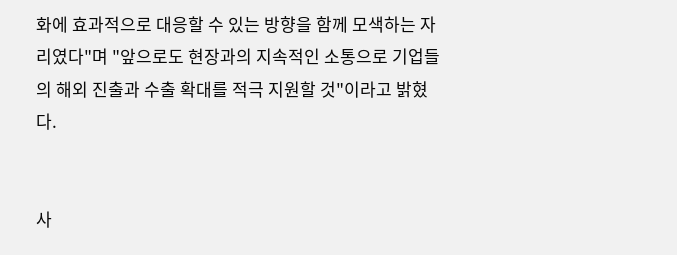화에 효과적으로 대응할 수 있는 방향을 함께 모색하는 자리였다"며 "앞으로도 현장과의 지속적인 소통으로 기업들의 해외 진출과 수출 확대를 적극 지원할 것"이라고 밝혔다.


사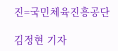진=국민체육진흥공단

김정현 기자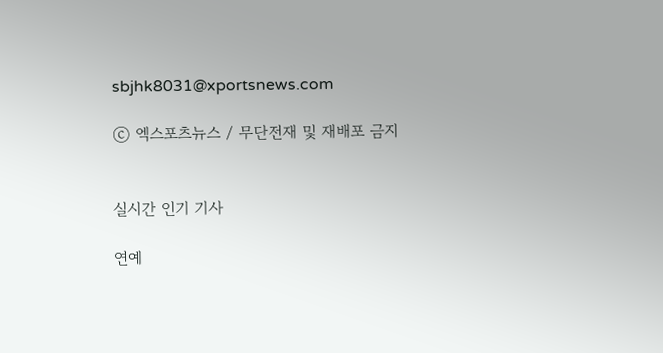sbjhk8031@xportsnews.com

ⓒ 엑스포츠뉴스 / 무단전재 및 재배포 금지


실시간 인기 기사

연예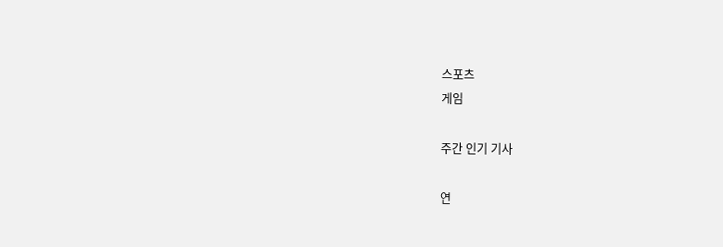스포츠
게임

주간 인기 기사

연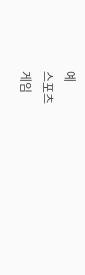예
스포츠
게임